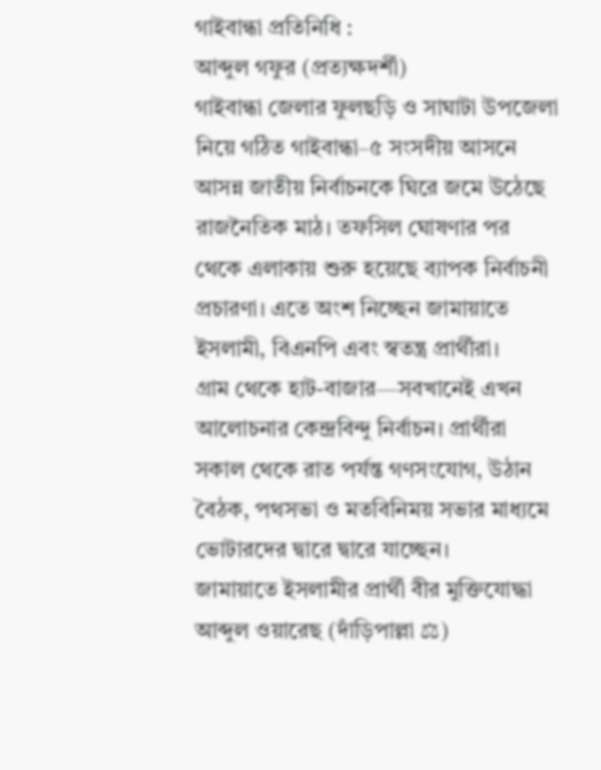গাইবান্ধা প্রতিনিধি :
আব্দুল গফুর (প্রত্যক্ষদর্শী)
গাইবান্ধা জেলার ফুলছড়ি ও সাঘাটা উপজেলা নিয়ে গঠিত গাইবান্ধা–৫ সংসদীয় আসনে আসন্ন জাতীয় নির্বাচনকে ঘিরে জমে উঠেছে রাজনৈতিক মাঠ। তফসিল ঘোষণার পর থেকে এলাকায় শুরু হয়েছে ব্যাপক নির্বাচনী প্রচারণা। এতে অংশ নিচ্ছেন জামায়াতে ইসলামী, বিএনপি এবং স্বতন্ত্র প্রার্থীরা।
গ্রাম থেকে হাট-বাজার—সবখানেই এখন আলোচনার কেন্দ্রবিন্দু নির্বাচন। প্রার্থীরা সকাল থেকে রাত পর্যন্ত গণসংযোগ, উঠান বৈঠক, পথসভা ও মতবিনিময় সভার মাধ্যমে ভোটারদের দ্বারে দ্বারে যাচ্ছেন।
জামায়াতে ইসলামীর প্রার্থী বীর মুক্তিযোদ্ধা আব্দুল ওয়ারেছ (দাঁড়িপাল্লা ⚖)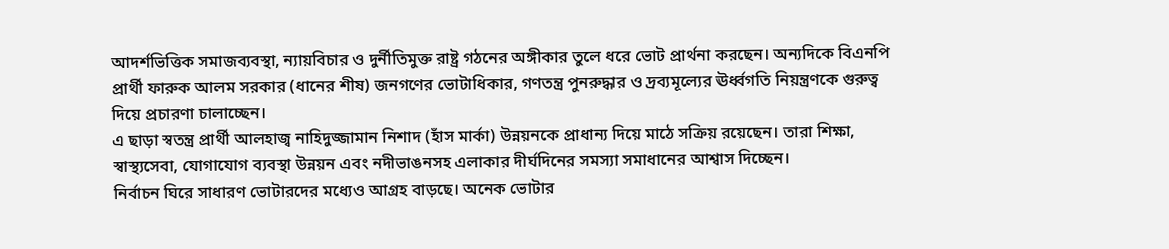আদর্শভিত্তিক সমাজব্যবস্থা, ন্যায়বিচার ও দুর্নীতিমুক্ত রাষ্ট্র গঠনের অঙ্গীকার তুলে ধরে ভোট প্রার্থনা করছেন। অন্যদিকে বিএনপি প্রার্থী ফারুক আলম সরকার (ধানের শীষ) জনগণের ভোটাধিকার, গণতন্ত্র পুনরুদ্ধার ও দ্রব্যমূল্যের ঊর্ধ্বগতি নিয়ন্ত্রণকে গুরুত্ব দিয়ে প্রচারণা চালাচ্ছেন।
এ ছাড়া স্বতন্ত্র প্রার্থী আলহাজ্ব নাহিদুজ্জামান নিশাদ (হাঁস মার্কা) উন্নয়নকে প্রাধান্য দিয়ে মাঠে সক্রিয় রয়েছেন। তারা শিক্ষা, স্বাস্থ্যসেবা, যোগাযোগ ব্যবস্থা উন্নয়ন এবং নদীভাঙনসহ এলাকার দীর্ঘদিনের সমস্যা সমাধানের আশ্বাস দিচ্ছেন।
নির্বাচন ঘিরে সাধারণ ভোটারদের মধ্যেও আগ্রহ বাড়ছে। অনেক ভোটার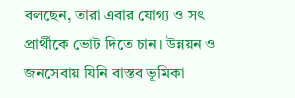বলছেন, তারা এবার যোগ্য ও সৎ প্রার্থীকে ভোট দিতে চান। উন্নয়ন ও জনসেবায় যিনি বাস্তব ভূমিকা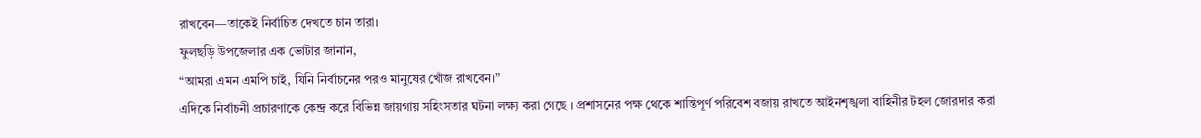রাখবেন—তাকেই নির্বাচিত দেখতে চান তারা।
ফুলছড়ি উপজেলার এক ভোটার জানান,
“আমরা এমন এমপি চাই, যিনি নির্বাচনের পরও মানুষের খোঁজ রাখবেন।”
এদিকে নির্বাচনী প্রচারণাকে কেন্দ্র করে বিভিন্ন জায়গায় সহিংসতার ঘটনা লক্ষ্য করা গেছে । প্রশাসনের পক্ষ থেকে শান্তিপূর্ণ পরিবেশ বজায় রাখতে আইনশৃঙ্খলা বাহিনীর টহল জোরদার করা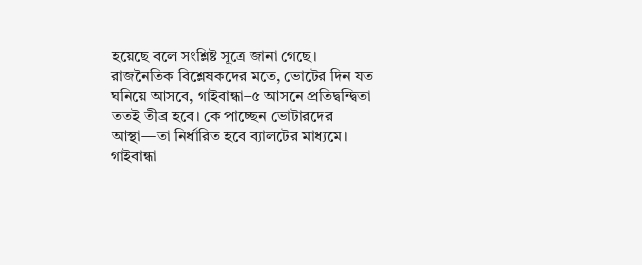হয়েছে বলে সংশ্লিষ্ট সূত্রে জানা গেছে।
রাজনৈতিক বিশ্লেষকদের মতে, ভোটের দিন যত ঘনিয়ে আসবে, গাইবান্ধা–৫ আসনে প্রতিদ্বন্দ্বিতা ততই তীব্র হবে। কে পাচ্ছেন ভোটারদের আস্থা—তা নির্ধারিত হবে ব্যালটের মাধ্যমে।
গাইবান্ধা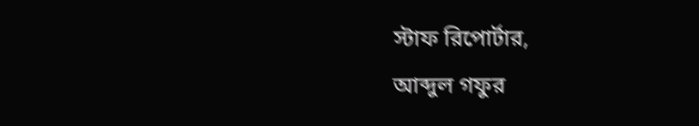স্টাফ রিপোর্টার,
আব্দুল গফুর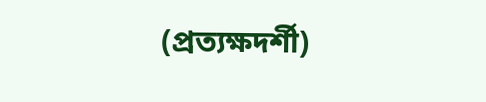(প্রত্যক্ষদর্শী)